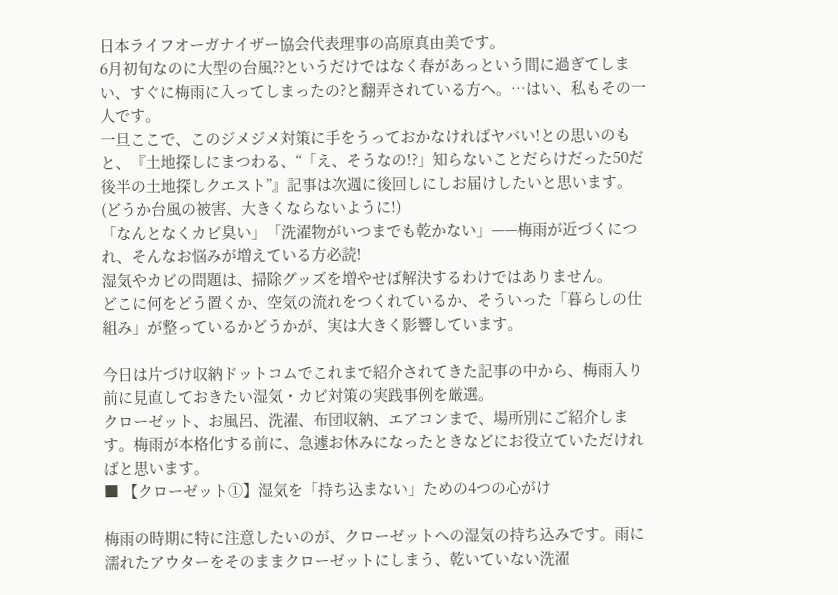日本ライフオーガナイザー協会代表理事の高原真由美です。
6月初旬なのに大型の台風??というだけではなく春があっという間に過ぎてしまい、すぐに梅雨に入ってしまったの?と翻弄されている方へ。…はい、私もその一人です。
一旦ここで、このジメジメ対策に手をうっておかなければヤバい!との思いのもと、『土地探しにまつわる、“「え、そうなの!?」知らないことだらけだった50だ後半の土地探しクエスト”』記事は次週に後回しにしお届けしたいと思います。(どうか台風の被害、大きくならないように!)
「なんとなくカビ臭い」「洗濯物がいつまでも乾かない」——梅雨が近づくにつれ、そんなお悩みが増えている方必読!
湿気やカビの問題は、掃除グッズを増やせば解決するわけではありません。
どこに何をどう置くか、空気の流れをつくれているか、そういった「暮らしの仕組み」が整っているかどうかが、実は大きく影響しています。

今日は片づけ収納ドットコムでこれまで紹介されてきた記事の中から、梅雨入り前に見直しておきたい湿気・カビ対策の実践事例を厳選。
クローゼット、お風呂、洗濯、布団収納、エアコンまで、場所別にご紹介します。梅雨が本格化する前に、急遽お休みになったときなどにお役立ていただければと思います。
■ 【クローゼット①】湿気を「持ち込まない」ための4つの心がけ

梅雨の時期に特に注意したいのが、クローゼットへの湿気の持ち込みです。雨に濡れたアウターをそのままクローゼットにしまう、乾いていない洗濯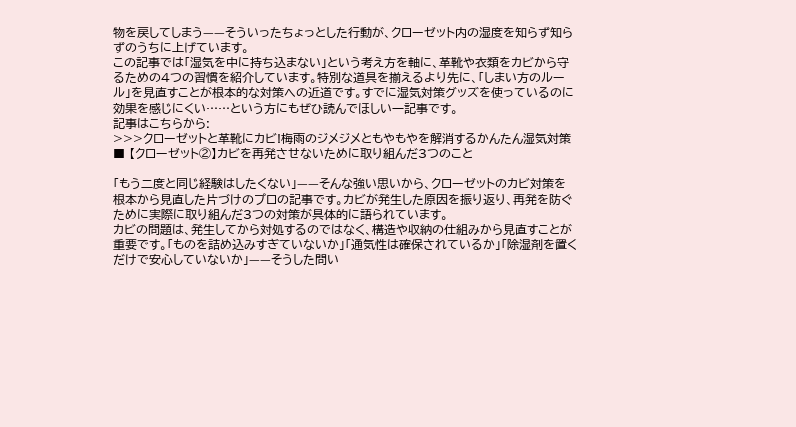物を戻してしまう——そういったちょっとした行動が、クローゼット内の湿度を知らず知らずのうちに上げています。
この記事では「湿気を中に持ち込まない」という考え方を軸に、革靴や衣類をカビから守るための4つの習慣を紹介しています。特別な道具を揃えるより先に、「しまい方のルール」を見直すことが根本的な対策への近道です。すでに湿気対策グッズを使っているのに効果を感じにくい……という方にもぜひ読んでほしい一記事です。
記事はこちらから:
>>>クローゼットと革靴にカビ!梅雨のジメジメともやもやを解消するかんたん湿気対策
■ 【クローゼット②】カビを再発させないために取り組んだ3つのこと

「もう二度と同じ経験はしたくない」——そんな強い思いから、クローゼットのカビ対策を根本から見直した片づけのプロの記事です。カビが発生した原因を振り返り、再発を防ぐために実際に取り組んだ3つの対策が具体的に語られています。
カビの問題は、発生してから対処するのではなく、構造や収納の仕組みから見直すことが重要です。「ものを詰め込みすぎていないか」「通気性は確保されているか」「除湿剤を置くだけで安心していないか」——そうした問い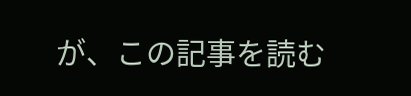が、この記事を読む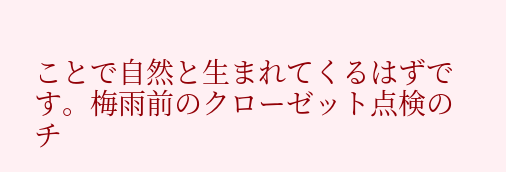ことで自然と生まれてくるはずです。梅雨前のクローゼット点検のチ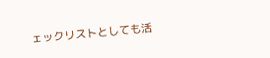ェックリストとしても活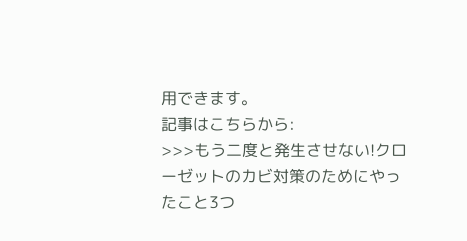用できます。
記事はこちらから:
>>>もう二度と発生させない!クローゼットのカビ対策のためにやったこと3つ